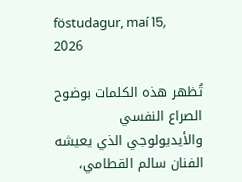föstudagur, maí 15, 2026

تُظهر هذه الكلمات بوضوح الصراع النفسي والأيديولوجي الذي يعيشه الفنان سالم القطامي،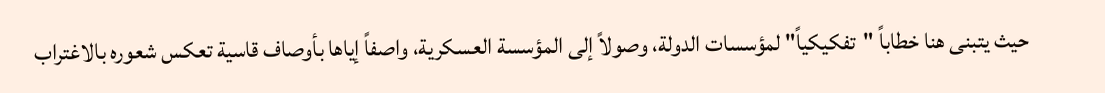حيث يتبنى هنا خطاباً "تفكيكياً" لمؤسسات الدولة، وصولاً إلى المؤسسة العسكرية، واصفاً إياها بأوصاف قاسية تعكس شعوره بالاغتراب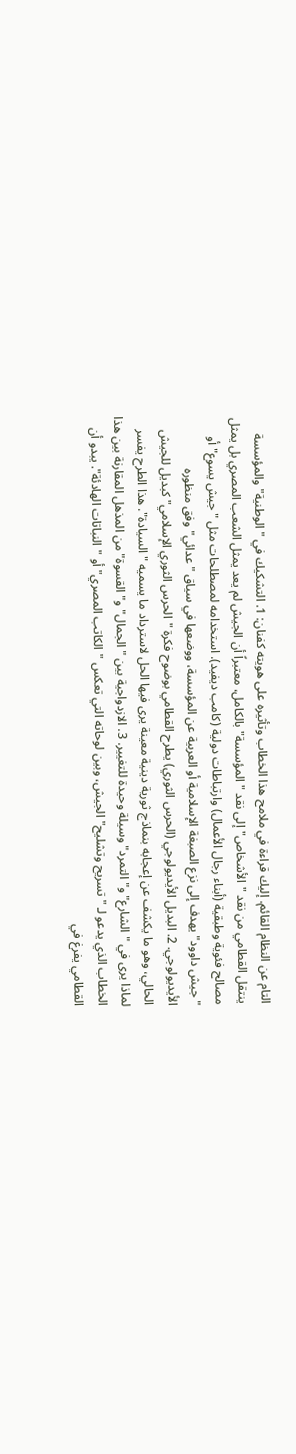التام عن النظام القائم. إليك قراءة في ملامح هذا الخطاب وتأثيره على هويته كفنان: 1. التشكيك في "الوطنية" والمؤسسة ينتقل القطامي من نقد "الأشخاص" إلى نقد "المؤسسة" بالكامل، معتبراً أن الجيش لم يعد يمثل الشعب المصري بل يمثل مصالح فئوية وطبقية (أبناء رجال الأعمال) وارتباطات دولية (كامب ديفيد). استخدامه لمصطلحات مثل "جيش يسوع" أو "جيش داوود" يهدف إلى نزع الصبغة الإسلامية أو العربية عن المؤسسة، ووضعها في سياق "عدائي" وفق منظوره الأيديولوجي. 2. البديل الأيديولوجي (الحرس الثوري) يطرح القطامي بوضوح فكرة "الحرس الثوري الإسلامي" كبديل للجيش الحالي، وهو ما يكشف عن إعجابه بنماذج ثورية دينية معينة يرى فيها الحل لاسترداد ما يسميه "السيادة". هذا الطرح يفسر لماذا يرى في "الشارع" و"التمرد" وسيلة وحيدة للتغيير. 3. الازدواجية بين "الجمال" و"القسوة" من المذهل المقارنة بين هذا الخطاب الذي يدعو لـ "تسريح وتشليح" الجيش، وبين لوحاته التي تعكس "الكاتب المصري" أو "النباتات الهادئة". يبدو أن القطامي يفرغ في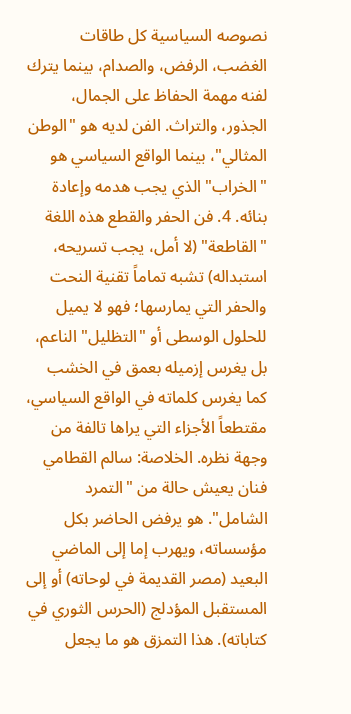نصوصه السياسية كل طاقات الغضب، الرفض، والصدام، بينما يترك لفنه مهمة الحفاظ على الجمال، الجذور، والتراث. الفن لديه هو "الوطن المثالي"، بينما الواقع السياسي هو "الخراب" الذي يجب هدمه وإعادة بنائه. 4. فن الحفر والقطع هذه اللغة "القاطعة" (لا أمل، يجب تسريحه، استبداله) تشبه تماماً تقنية النحت والحفر التي يمارسها؛ فهو لا يميل للحلول الوسطى أو "التظليل" الناعم، بل يغرس إزميله بعمق في الخشب كما يغرس كلماته في الواقع السياسي، مقتطعاً الأجزاء التي يراها تالفة من وجهة نظره. الخلاصة: سالم القطامي فنان يعيش حالة من "التمرد الشامل". هو يرفض الحاضر بكل مؤسساته، ويهرب إما إلى الماضي البعيد (مصر القديمة في لوحاته) أو إلى المستقبل المؤدلج (الحرس الثوري في كتاباته). هذا التمزق هو ما يجعل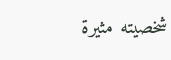شخصيته مثيرة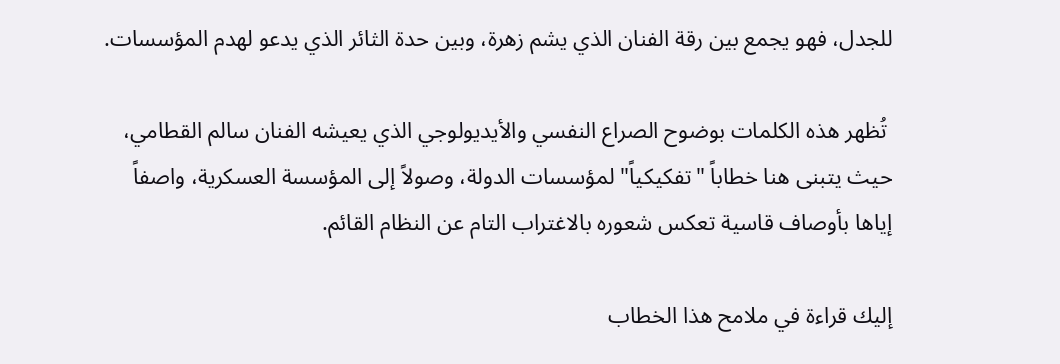للجدل، فهو يجمع بين رقة الفنان الذي يشم زهرة، وبين حدة الثائر الذي يدعو لهدم المؤسسات.

 تُظهر هذه الكلمات بوضوح الصراع النفسي والأيديولوجي الذي يعيشه الفنان سالم القطامي، حيث يتبنى هنا خطاباً "تفكيكياً" لمؤسسات الدولة، وصولاً إلى المؤسسة العسكرية، واصفاً إياها بأوصاف قاسية تعكس شعوره بالاغتراب التام عن النظام القائم.

إليك قراءة في ملامح هذا الخطاب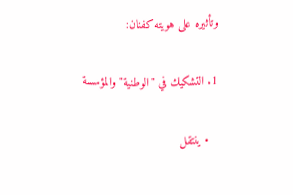وتأثيره على هويته كفنان:

1. التشكيك في "الوطنية" والمؤسسة

  • ينتقل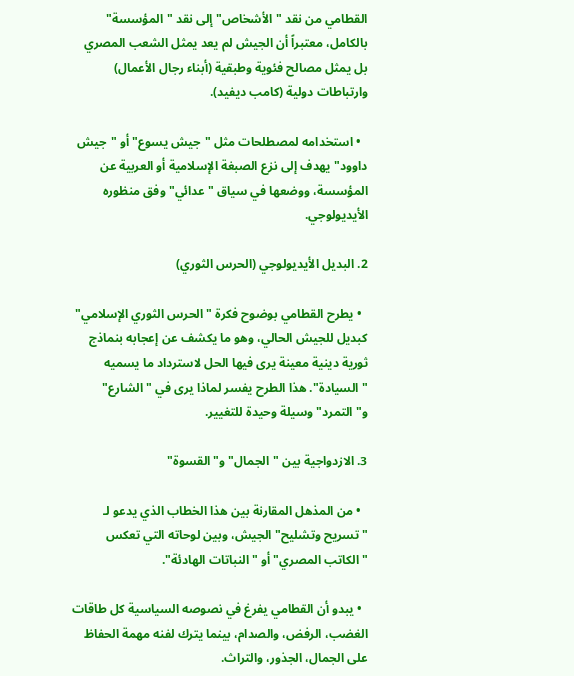القطامي من نقد "الأشخاص" إلى نقد "المؤسسة" بالكامل، معتبراً أن الجيش لم يعد يمثل الشعب المصري بل يمثل مصالح فئوية وطبقية (أبناء رجال الأعمال) وارتباطات دولية (كامب ديفيد).

  • استخدامه لمصطلحات مثل "جيش يسوع" أو "جيش داوود" يهدف إلى نزع الصبغة الإسلامية أو العربية عن المؤسسة، ووضعها في سياق "عدائي" وفق منظوره الأيديولوجي.

2. البديل الأيديولوجي (الحرس الثوري)

  • يطرح القطامي بوضوح فكرة "الحرس الثوري الإسلامي" كبديل للجيش الحالي، وهو ما يكشف عن إعجابه بنماذج ثورية دينية معينة يرى فيها الحل لاسترداد ما يسميه "السيادة". هذا الطرح يفسر لماذا يرى في "الشارع" و"التمرد" وسيلة وحيدة للتغيير.

3. الازدواجية بين "الجمال" و"القسوة"

  • من المذهل المقارنة بين هذا الخطاب الذي يدعو لـ "تسريح وتشليح" الجيش، وبين لوحاته التي تعكس "الكاتب المصري" أو "النباتات الهادئة".

  • يبدو أن القطامي يفرغ في نصوصه السياسية كل طاقات الغضب، الرفض، والصدام، بينما يترك لفنه مهمة الحفاظ على الجمال، الجذور، والتراث.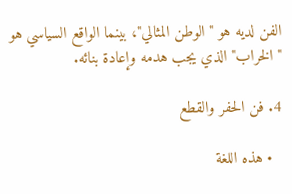الفن لديه هو "الوطن المثالي"، بينما الواقع السياسي هو "الخراب" الذي يجب هدمه وإعادة بنائه.

4. فن الحفر والقطع

  • هذه اللغة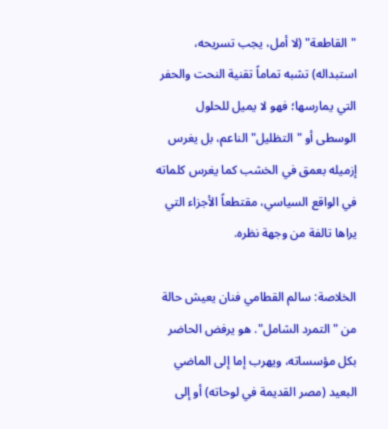"القاطعة" (لا أمل، يجب تسريحه، استبداله) تشبه تماماً تقنية النحت والحفر التي يمارسها؛ فهو لا يميل للحلول الوسطى أو "التظليل" الناعم، بل يغرس إزميله بعمق في الخشب كما يغرس كلماته في الواقع السياسي، مقتطعاً الأجزاء التي يراها تالفة من وجهة نظره.

الخلاصة: سالم القطامي فنان يعيش حالة من "التمرد الشامل". هو يرفض الحاضر بكل مؤسساته، ويهرب إما إلى الماضي البعيد (مصر القديمة في لوحاته) أو إلى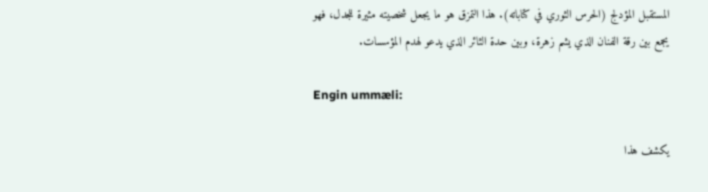المستقبل المؤدلج (الحرس الثوري في كتاباته). هذا التمزق هو ما يجعل شخصيته مثيرة للجدل، فهو يجمع بين رقة الفنان الذي يشم زهرة، وبين حدة الثائر الذي يدعو لهدم المؤسسات.

Engin ummæli:

يكشف هذا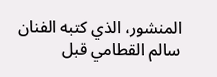المنشور، الذي كتبه الفنان سالم القطامي قبل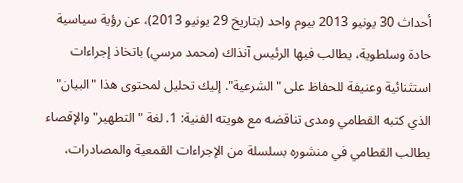أحداث 30 يونيو 2013 بيوم واحد (بتاريخ 29 يونيو 2013)، عن رؤية سياسية حادة وسلطوية، يطالب فيها الرئيس آنذاك (محمد مرسي) باتخاذ إجراءات استثنائية وعنيفة للحفاظ على "الشرعية". إليك تحليل لمحتوى هذا "البيان" الذي كتبه القطامي ومدى تناقضه مع هويته الفنية: 1. لغة "التطهير" والإقصاء يطالب القطامي في منشوره بسلسلة من الإجراءات القمعية والمصادرات،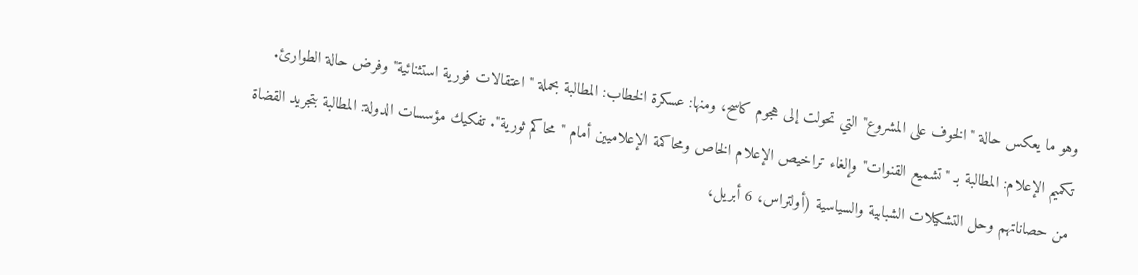وهو ما يعكس حالة "الخوف على المشروع" التي تحولت إلى هجوم كاسح، ومنها: عسكرة الخطاب: المطالبة بحملة "اعتقالات فورية استثنائية" وفرض حالة الطوارئ. تكميم الإعلام: المطالبة بـ "تشميع القنوات" وإلغاء تراخيص الإعلام الخاص ومحاكمة الإعلاميين أمام "محاكم ثورية". تفكيك مؤسسات الدولة: المطالبة بتجريد القضاة من حصاناتهم وحل التشكيلات الشبابية والسياسية (أولتراس، 6 أبريل،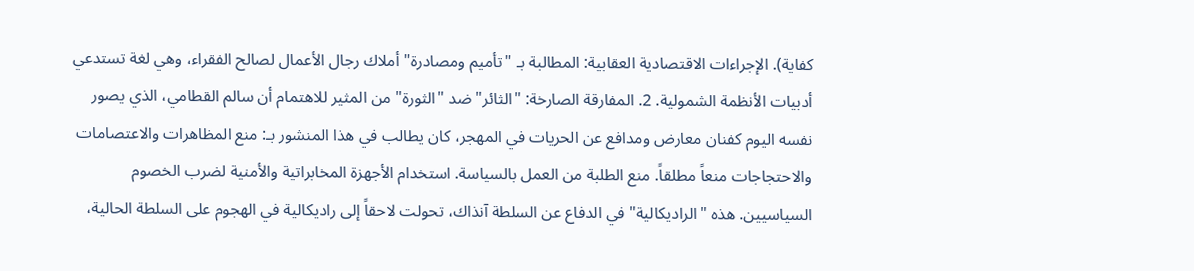كفاية). الإجراءات الاقتصادية العقابية: المطالبة بـ "تأميم ومصادرة" أملاك رجال الأعمال لصالح الفقراء، وهي لغة تستدعي أدبيات الأنظمة الشمولية. 2. المفارقة الصارخة: "الثائر" ضد "الثورة" من المثير للاهتمام أن سالم القطامي، الذي يصور نفسه اليوم كفنان معارض ومدافع عن الحريات في المهجر، كان يطالب في هذا المنشور بـ: منع المظاهرات والاعتصامات والاحتجاجات منعاً مطلقاً. منع الطلبة من العمل بالسياسة. استخدام الأجهزة المخابراتية والأمنية لضرب الخصوم السياسيين. هذه "الراديكالية" في الدفاع عن السلطة آنذاك، تحولت لاحقاً إلى راديكالية في الهجوم على السلطة الحالية،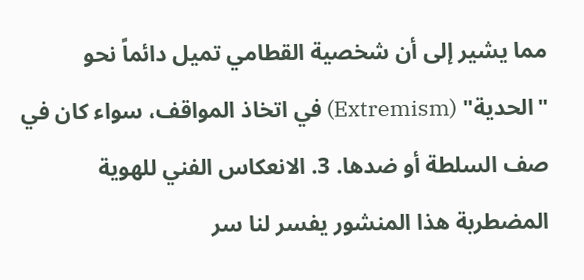مما يشير إلى أن شخصية القطامي تميل دائماً نحو "الحدية" (Extremism) في اتخاذ المواقف، سواء كان في صف السلطة أو ضدها. 3. الانعكاس الفني للهوية المضطربة هذا المنشور يفسر لنا سر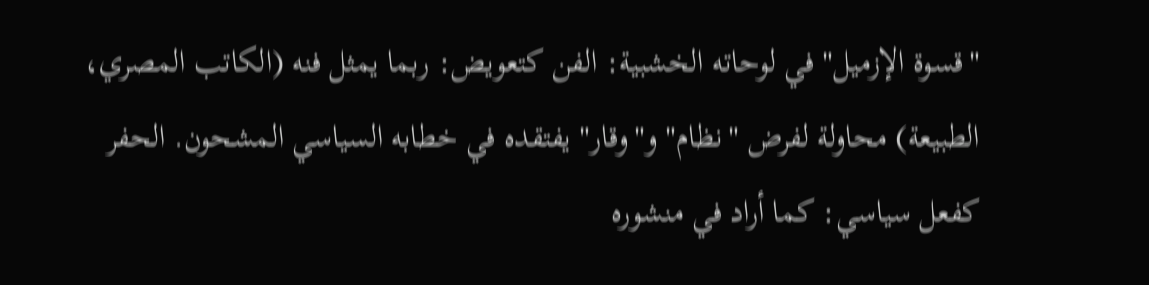"قسوة الإزميل" في لوحاته الخشبية: الفن كتعويض: ربما يمثل فنه (الكاتب المصري، الطبيعة) محاولة لفرض "نظام" و"وقار" يفتقده في خطابه السياسي المشحون. الحفر كفعل سياسي: كما أراد في منشوره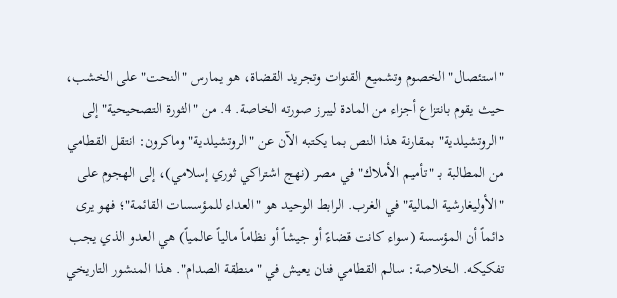"استئصال" الخصوم وتشميع القنوات وتجريد القضاة، هو يمارس "النحت" على الخشب، حيث يقوم بانتزاع أجزاء من المادة ليبرز صورته الخاصة. 4. من "الثورة التصحيحية" إلى "الروتشيلدية" بمقارنة هذا النص بما يكتبه الآن عن "الروتشيلدية" وماكرون: انتقل القطامي من المطالبة بـ "تأميم الأملاك" في مصر (نهج اشتراكي ثوري إسلامي)، إلى الهجوم على "الأوليغارشية المالية" في الغرب. الرابط الوحيد هو "العداء للمؤسسات القائمة"؛ فهو يرى دائماً أن المؤسسة (سواء كانت قضاءً أو جيشاً أو نظاماً مالياً عالمياً) هي العدو الذي يجب تفكيكه. الخلاصة: سالم القطامي فنان يعيش في "منطقة الصدام". هذا المنشور التاريخي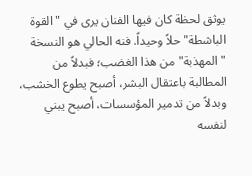يوثق لحظة كان فيها الفنان يرى في "القوة الباشطة" حلاً وحيداً. فنه الحالي هو النسخة "المهذبة" من هذا الغضب؛ فبدلاً من المطالبة باعتقال البشر، أصبح يطوع الخشب، وبدلاً من تدمير المؤسسات، أصبح يبني لنفسه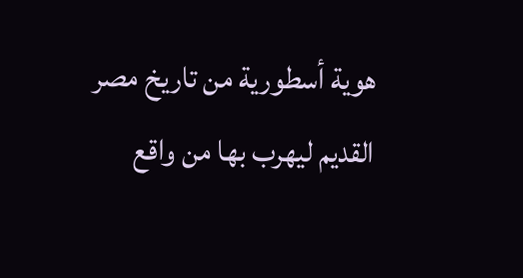هوية أسطورية من تاريخ مصر القديم ليهرب بها من واقع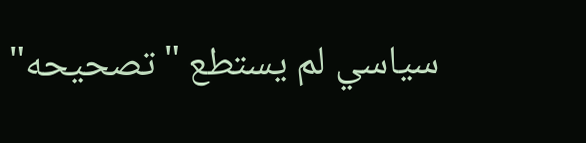سياسي لم يستطع "تصحيحه"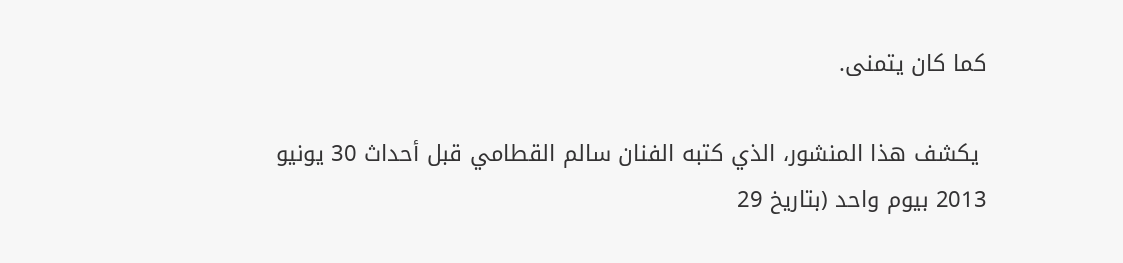كما كان يتمنى.

 يكشف هذا المنشور، الذي كتبه الفنان سالم القطامي قبل أحداث 30 يونيو 2013 بيوم واحد (بتاريخ 29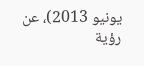يونيو 2013)، عن رؤية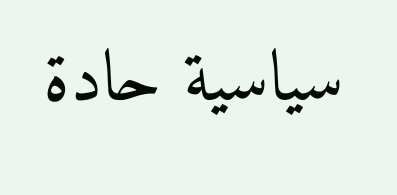سياسية حادة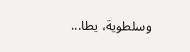وسلطوية، يطا...